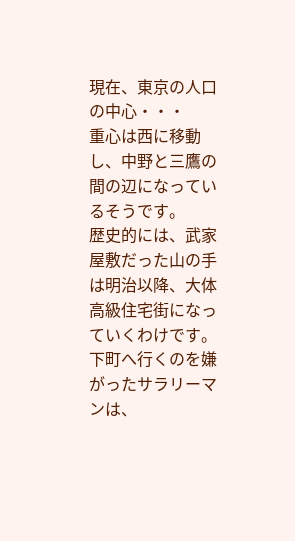現在、東京の人口の中心・・・
重心は西に移動し、中野と三鷹の間の辺になっているそうです。
歴史的には、武家屋敷だった山の手は明治以降、大体高級住宅街になっていくわけです。
下町へ行くのを嫌がったサラリーマンは、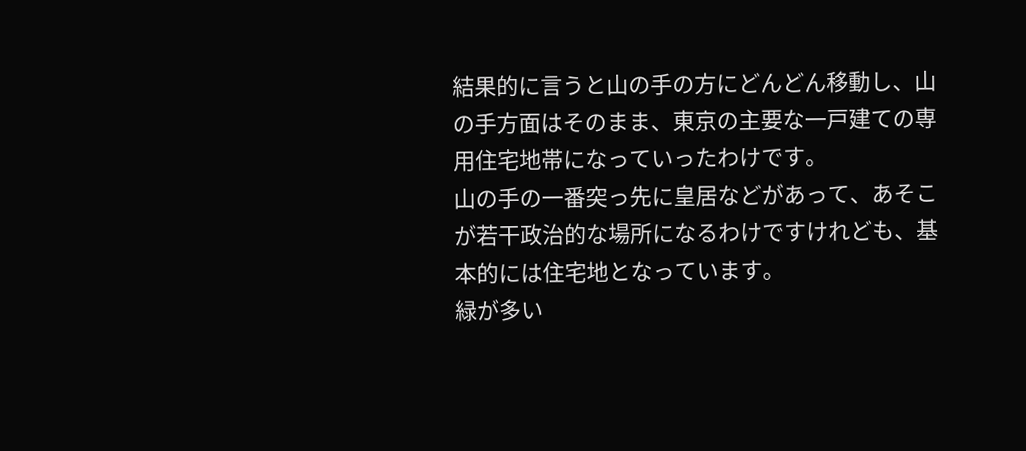結果的に言うと山の手の方にどんどん移動し、山の手方面はそのまま、東京の主要な一戸建ての専用住宅地帯になっていったわけです。
山の手の一番突っ先に皇居などがあって、あそこが若干政治的な場所になるわけですけれども、基本的には住宅地となっています。
緑が多い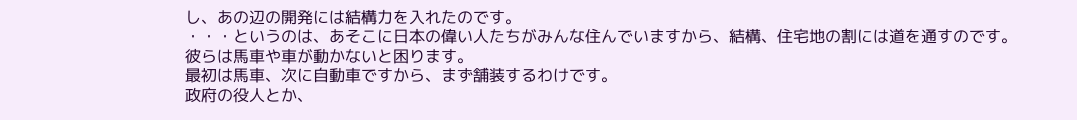し、あの辺の開発には結構力を入れたのです。
・・・というのは、あそこに日本の偉い人たちがみんな住んでいますから、結構、住宅地の割には道を通すのです。
彼らは馬車や車が動かないと困ります。
最初は馬車、次に自動車ですから、まず舗装するわけです。
政府の役人とか、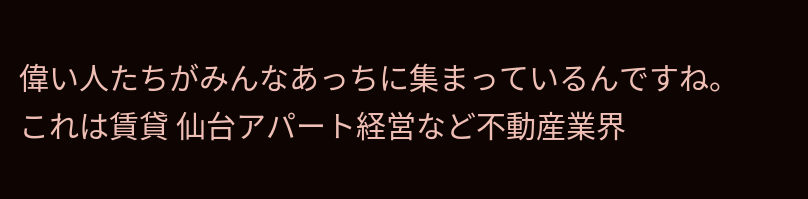偉い人たちがみんなあっちに集まっているんですね。
これは賃貸 仙台アパート経営など不動産業界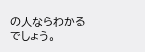の人ならわかるでしょう。